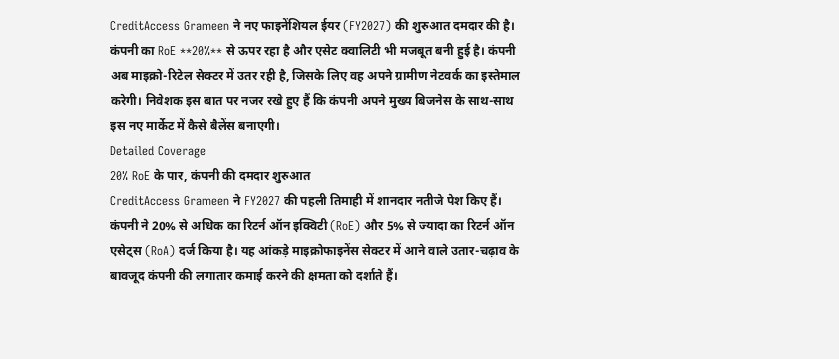CreditAccess Grameen ने नए फाइनेंशियल ईयर (FY2027) की शुरुआत दमदार की है। कंपनी का RoE **20%** से ऊपर रहा है और एसेट क्वालिटी भी मजबूत बनी हुई है। कंपनी अब माइक्रो-रिटेल सेक्टर में उतर रही है, जिसके लिए वह अपने ग्रामीण नेटवर्क का इस्तेमाल करेगी। निवेशक इस बात पर नजर रखे हुए हैं कि कंपनी अपने मुख्य बिजनेस के साथ-साथ इस नए मार्केट में कैसे बैलेंस बनाएगी।
Detailed Coverage
20% RoE के पार, कंपनी की दमदार शुरुआत
CreditAccess Grameen ने FY2027 की पहली तिमाही में शानदार नतीजे पेश किए हैं। कंपनी ने 20% से अधिक का रिटर्न ऑन इक्विटी (RoE) और 5% से ज्यादा का रिटर्न ऑन एसेट्स (RoA) दर्ज किया है। यह आंकड़े माइक्रोफाइनेंस सेक्टर में आने वाले उतार-चढ़ाव के बावजूद कंपनी की लगातार कमाई करने की क्षमता को दर्शाते हैं।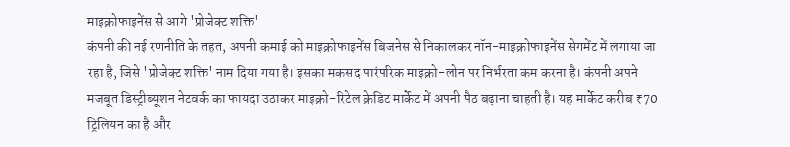माइक्रोफाइनेंस से आगे 'प्रोजेक्ट शक्ति'
कंपनी की नई रणनीति के तहत, अपनी कमाई को माइक्रोफाइनेंस बिजनेस से निकालकर नॉन-माइक्रोफाइनेंस सेगमेंट में लगाया जा रहा है, जिसे 'प्रोजेक्ट शक्ति' नाम दिया गया है। इसका मकसद पारंपरिक माइक्रो-लोन पर निर्भरता कम करना है। कंपनी अपने मजबूत डिस्ट्रीब्यूशन नेटवर्क का फायदा उठाकर माइक्रो-रिटेल क्रेडिट मार्केट में अपनी पैठ बढ़ाना चाहती है। यह मार्केट करीब ₹70 ट्रिलियन का है और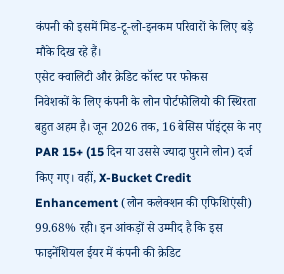कंपनी को इसमें मिड-टू-लो-इनकम परिवारों के लिए बड़े मौके दिख रहे हैं।
एसेट क्वालिटी और क्रेडिट कॉस्ट पर फोकस
निवेशकों के लिए कंपनी के लोन पोर्टफोलियो की स्थिरता बहुत अहम है। जून 2026 तक, 16 बेसिस पॉइंट्स के नए PAR 15+ (15 दिन या उससे ज्यादा पुराने लोन) दर्ज किए गए। वहीं, X-Bucket Credit Enhancement (लोन कलेक्शन की एफिशिएंसी) 99.68% रही। इन आंकड़ों से उम्मीद है कि इस फाइनेंशियल ईयर में कंपनी की क्रेडिट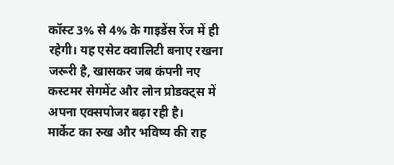कॉस्ट 3% से 4% के गाइडेंस रेंज में ही रहेगी। यह एसेट क्वालिटी बनाए रखना जरूरी है, खासकर जब कंपनी नए कस्टमर सेगमेंट और लोन प्रोडक्ट्स में अपना एक्सपोजर बढ़ा रही है।
मार्केट का रुख और भविष्य की राह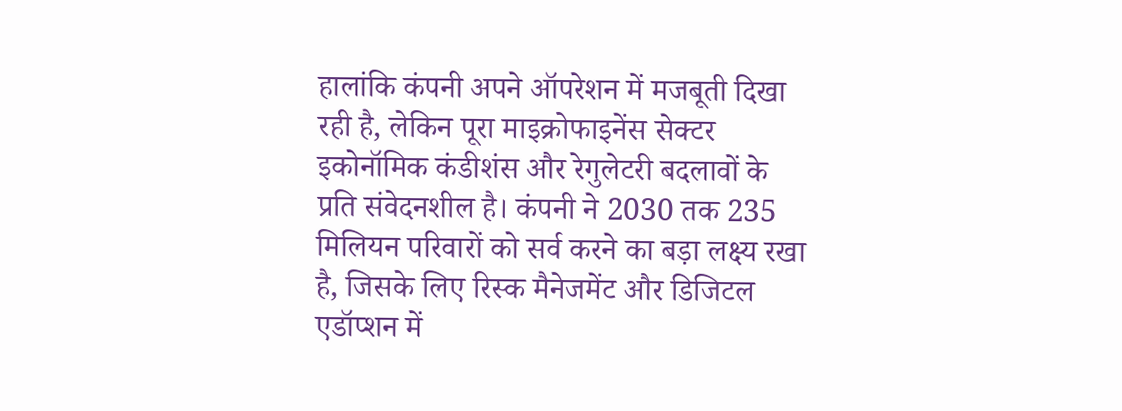हालांकि कंपनी अपने ऑपरेशन में मजबूती दिखा रही है, लेकिन पूरा माइक्रोफाइनेंस सेक्टर इकोनॉमिक कंडीशंस और रेगुलेटरी बदलावों के प्रति संवेदनशील है। कंपनी ने 2030 तक 235 मिलियन परिवारों को सर्व करने का बड़ा लक्ष्य रखा है, जिसके लिए रिस्क मैनेजमेंट और डिजिटल एडॉप्शन में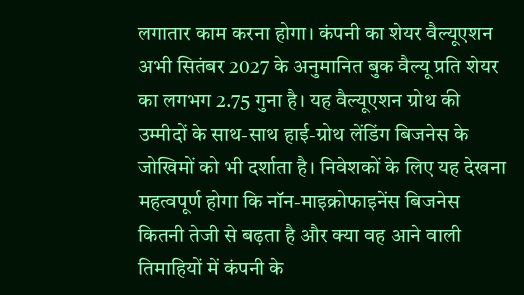लगातार काम करना होगा। कंपनी का शेयर वैल्यूएशन अभी सितंबर 2027 के अनुमानित बुक वैल्यू प्रति शेयर का लगभग 2.75 गुना है। यह वैल्यूएशन ग्रोथ की उम्मीदों के साथ-साथ हाई-ग्रोथ लेंडिंग बिजनेस के जोखिमों को भी दर्शाता है। निवेशकों के लिए यह देखना महत्वपूर्ण होगा कि नॉन-माइक्रोफाइनेंस बिजनेस कितनी तेजी से बढ़ता है और क्या वह आने वाली तिमाहियों में कंपनी के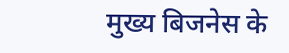मुख्य बिजनेस के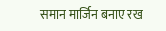समान मार्जिन बनाए रख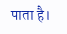पाता है।